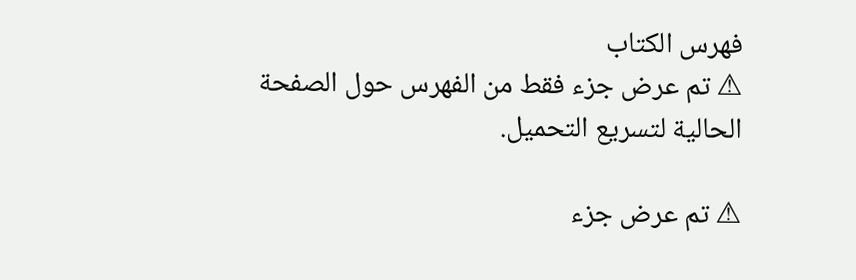فهرس الكتاب
⚠ تم عرض جزء فقط من الفهرس حول الصفحة الحالية لتسريع التحميل.

⚠ تم عرض جزء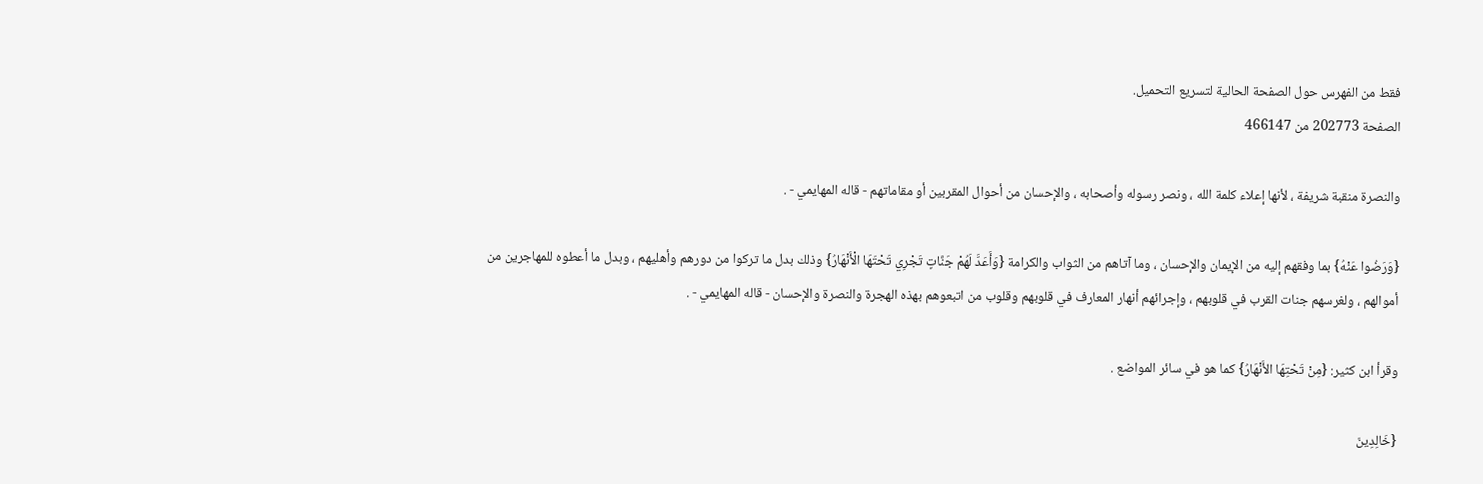فقط من الفهرس حول الصفحة الحالية لتسريع التحميل.
الصفحة 202773 من 466147

والنصرة منقبة شريفة ، لأنها إعلاء كلمة الله ، ونصر رسوله وأصحابه ، والإحسان من أحوال المقربين أو مقاماتهم - قاله المهايمي - .

{وَرَضُوا عَنْهُ} بما وفقهم إليه من الإيمان والإحسان ، وما آتاهم من الثواب والكرامة {وَأَعَدَّ لَهُمْ جَنَّاتٍ تَجْرِي تَحْتَهَا الْأَنْهَارُ} وذلك بدل ما تركوا من دورهم وأهليهم ، وبدل ما أعطوه للمهاجرين من أموالهم ، ولغرسهم جنات القرب في قلوبهم ، وإجرائهم أنهار المعارف في قلوبهم وقلوب من اتبعوهم بهذه الهجرة والنصرة والإحسان - قاله المهايمي - .

وقرأ ابن كثير: {مِنْ تَحْتِهَا الأَنْهَارُ} كما هو في سائر المواضع .

{خَالِدِينَ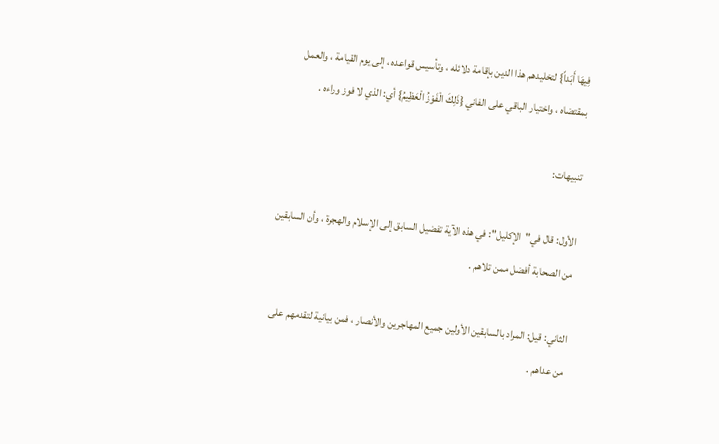فِيهَا أَبَداً} لتخليدهم هذا الدين بإقامة دلائله ، وتأسيس قواعده ، إلى يوم القيامة ، والعمل بمقتضاه ، واختيار الباقي على الفاني {ذَلِكَ الْفَوْزُ الْعَظِيمُ} أي: الذي لا فوز وراءه .

تنبيهات:

الأول: قال في"الإكليل": في هذه الآية تفضيل السابق إلى الإسلام والهجرة ، وأن السابقين من الصحابة أفضل ممن تلاهم .

الثاني: قيل: المراد بالسابقين الأولين جميع المهاجرين والأنصار ، فمن بيانية لتقدمهم على من عداهم .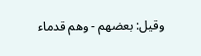وقيل: بعضهم - وهم قدماء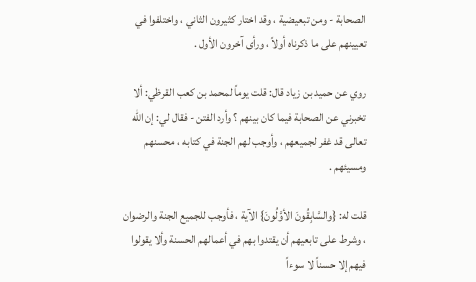الصحابة - ومن تبعيضية ، وقد اختار كثيرون الثاني ، واختلفوا في تعيينهم على ما ذكرناه أولاً ، ورأى آخرون الأول .

روي عن حميد بن زياد قال: قلت يوماً لمحمد بن كعب القرظي: ألا تخبرني عن الصحابة فيما كان بينهم ؟ وأرد الفتن - فقال لي: إن الله تعالى قد غفر لجميعهم ، وأوجب لهم الجنة في كتابه ، محسنهم ومسيئهم .

قلت له: {والسَّابِقُونَ الأوَّلُونَ} الآية ، فأوجب للجميع الجنة والرضوان ، وشرط على تابعيهم أن يقتدوا بهم في أعمالهم الحسنة وألا يقولوا فيهم إلا حسناً لا سوءاً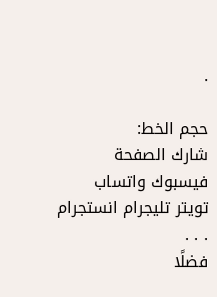.

حجم الخط:
شارك الصفحة
فيسبوك واتساب تويتر تليجرام انستجرام
. . .
فضلًا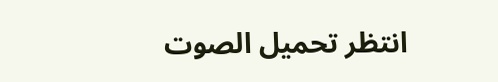انتظر تحميل الصوت